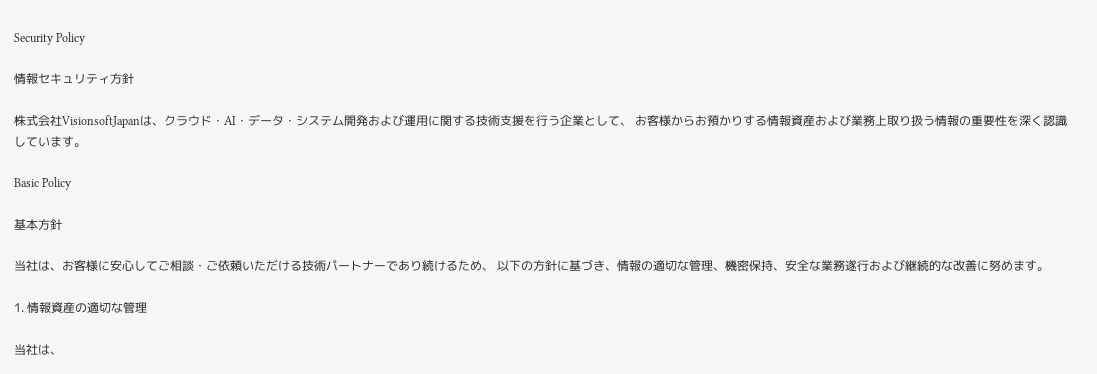Security Policy

情報セキュリティ方針

株式会社VisionsoftJapanは、クラウド・AI・データ・システム開発および運用に関する技術支援を行う企業として、 お客様からお預かりする情報資産および業務上取り扱う情報の重要性を深く認識しています。

Basic Policy

基本方針

当社は、お客様に安心してご相談・ご依頼いただける技術パートナーであり続けるため、 以下の方針に基づき、情報の適切な管理、機密保持、安全な業務遂行および継続的な改善に努めます。

1. 情報資産の適切な管理

当社は、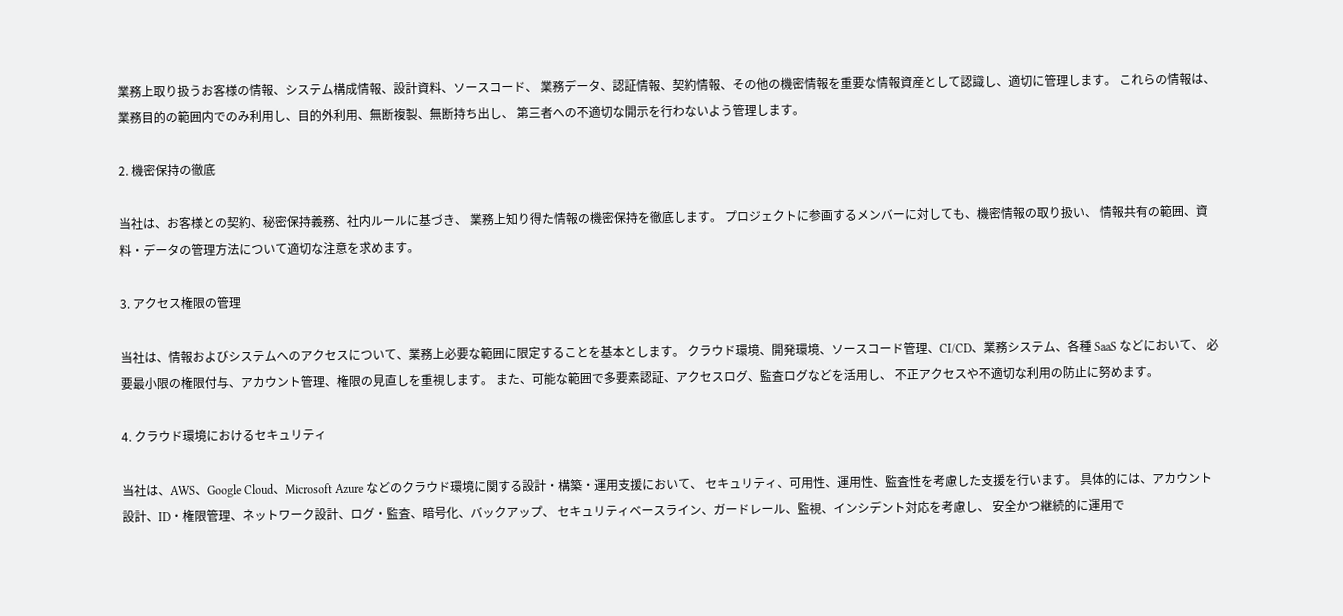業務上取り扱うお客様の情報、システム構成情報、設計資料、ソースコード、 業務データ、認証情報、契約情報、その他の機密情報を重要な情報資産として認識し、適切に管理します。 これらの情報は、業務目的の範囲内でのみ利用し、目的外利用、無断複製、無断持ち出し、 第三者への不適切な開示を行わないよう管理します。

2. 機密保持の徹底

当社は、お客様との契約、秘密保持義務、社内ルールに基づき、 業務上知り得た情報の機密保持を徹底します。 プロジェクトに参画するメンバーに対しても、機密情報の取り扱い、 情報共有の範囲、資料・データの管理方法について適切な注意を求めます。

3. アクセス権限の管理

当社は、情報およびシステムへのアクセスについて、業務上必要な範囲に限定することを基本とします。 クラウド環境、開発環境、ソースコード管理、CI/CD、業務システム、各種 SaaS などにおいて、 必要最小限の権限付与、アカウント管理、権限の見直しを重視します。 また、可能な範囲で多要素認証、アクセスログ、監査ログなどを活用し、 不正アクセスや不適切な利用の防止に努めます。

4. クラウド環境におけるセキュリティ

当社は、AWS、Google Cloud、Microsoft Azure などのクラウド環境に関する設計・構築・運用支援において、 セキュリティ、可用性、運用性、監査性を考慮した支援を行います。 具体的には、アカウント設計、ID・権限管理、ネットワーク設計、ログ・監査、暗号化、バックアップ、 セキュリティベースライン、ガードレール、監視、インシデント対応を考慮し、 安全かつ継続的に運用で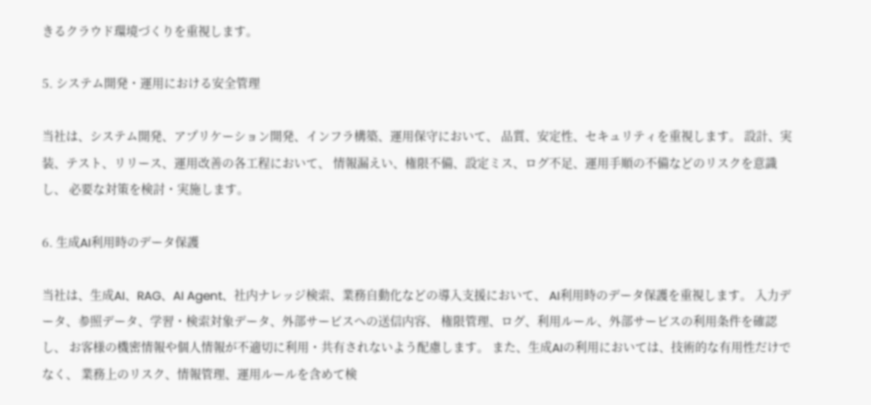きるクラウド環境づくりを重視します。

5. システム開発・運用における安全管理

当社は、システム開発、アプリケーション開発、インフラ構築、運用保守において、 品質、安定性、セキュリティを重視します。 設計、実装、テスト、リリース、運用改善の各工程において、 情報漏えい、権限不備、設定ミス、ログ不足、運用手順の不備などのリスクを意識し、 必要な対策を検討・実施します。

6. 生成AI利用時のデータ保護

当社は、生成AI、RAG、AI Agent、社内ナレッジ検索、業務自動化などの導入支援において、 AI利用時のデータ保護を重視します。 入力データ、参照データ、学習・検索対象データ、外部サービスへの送信内容、 権限管理、ログ、利用ルール、外部サービスの利用条件を確認し、 お客様の機密情報や個人情報が不適切に利用・共有されないよう配慮します。 また、生成AIの利用においては、技術的な有用性だけでなく、 業務上のリスク、情報管理、運用ルールを含めて検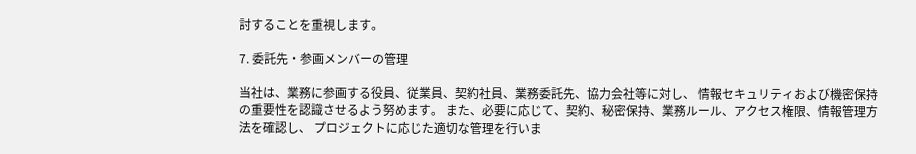討することを重視します。

7. 委託先・参画メンバーの管理

当社は、業務に参画する役員、従業員、契約社員、業務委託先、協力会社等に対し、 情報セキュリティおよび機密保持の重要性を認識させるよう努めます。 また、必要に応じて、契約、秘密保持、業務ルール、アクセス権限、情報管理方法を確認し、 プロジェクトに応じた適切な管理を行いま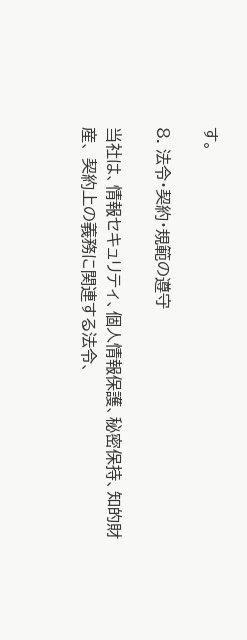す。

8. 法令・契約・規範の遵守

当社は、情報セキュリティ、個人情報保護、秘密保持、知的財産、 契約上の義務に関連する法令、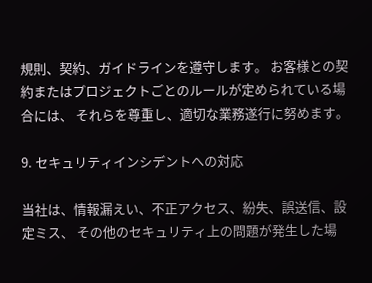規則、契約、ガイドラインを遵守します。 お客様との契約またはプロジェクトごとのルールが定められている場合には、 それらを尊重し、適切な業務遂行に努めます。

9. セキュリティインシデントへの対応

当社は、情報漏えい、不正アクセス、紛失、誤送信、設定ミス、 その他のセキュリティ上の問題が発生した場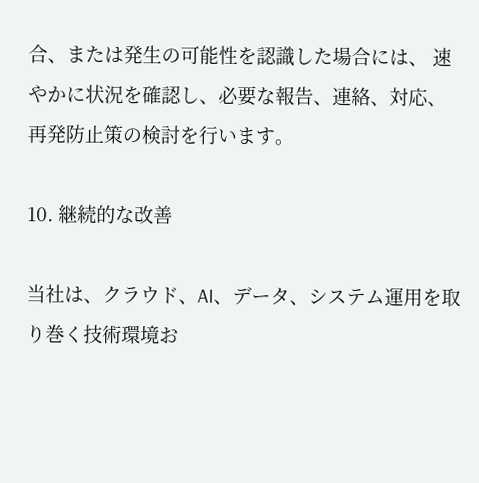合、または発生の可能性を認識した場合には、 速やかに状況を確認し、必要な報告、連絡、対応、再発防止策の検討を行います。

10. 継続的な改善

当社は、クラウド、AI、データ、システム運用を取り巻く技術環境お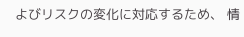よびリスクの変化に対応するため、 情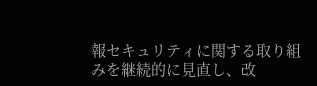報セキュリティに関する取り組みを継続的に見直し、改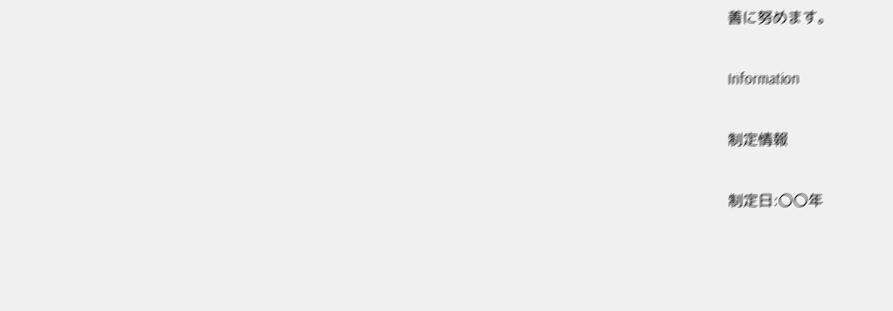善に努めます。

Information

制定情報

制定日:〇〇年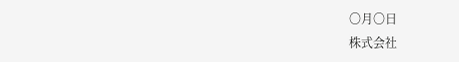〇月〇日
株式会社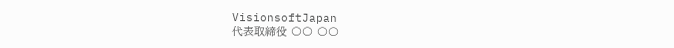VisionsoftJapan
代表取締役 〇〇 〇〇